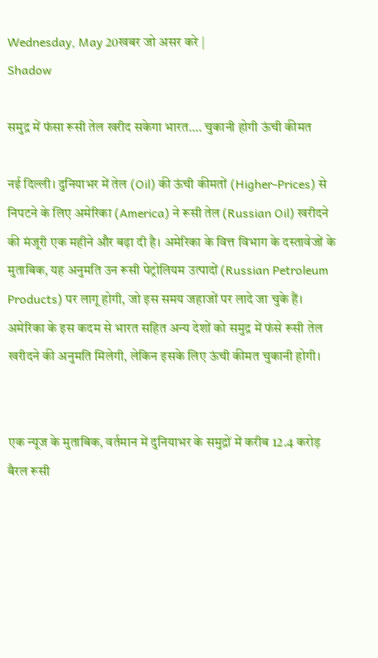Wednesday, May 20खबर जो असर करे |
Shadow

समुद्र में फंसा रूसी तेल खरीद सकेगा भारत…. चुकानी होगी ऊंची कीमत

नई दिल्ली। दुनियाभर में तेल (Oil) की ऊंची कीमतों (Higher-Prices) से निपटने के लिए अमेरिका (America) ने रूसी तेल (Russian Oil) खरीदने की मंजूरी एक महीने और बढ़ा दी है। अमेरिका के वित्त विभाग के दस्तावेजों के मुताबिक, यह अनुमति उन रूसी पेट्रोलियम उत्पादों (Russian Petroleum Products) पर लागू होगी, जो इस समय जहाजों पर लादे जा चुके हैं। अमेरिका के इस कदम से भारत सहित अन्य देशों को समुद्र में फंसे रूसी तेल खरीदने की अनुमति मिलेगी, लेकिन इसके लिए ऊंची कीमत चुकानी होगी।


एक न्यूज के मुताबिक, वर्तमान में दुनियाभर के समुद्रों में करीब 12.4 करोड़ बैरल रूसी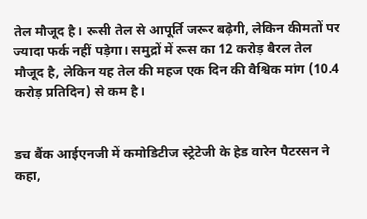तेल मौजूद है। रूसी तेल से आपूर्ति जरूर बढ़ेगी, लेकिन कीमतों पर ज्यादा फर्क नहीं पड़ेगा। समुद्रों में रूस का 12 करोड़ बैरल तेल मौजूद है, लेकिन यह तेल की महज एक दिन की वैश्विक मांग (10.4 करोड़ प्रतिदिन) से कम है।


डच बैंक आईएनजी में कमोडिटीज स्ट्रेटेजी के हेड वारेन पैटरसन ने कहा,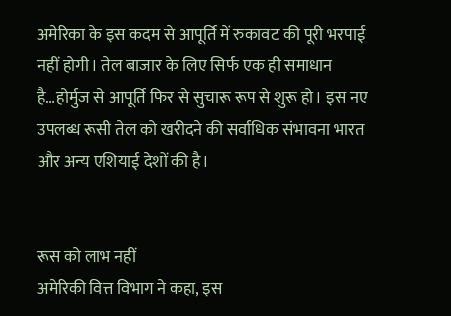अमेरिका के इस कदम से आपूर्ति में रुकावट की पूरी भरपाई नहीं होगी। तेल बाजार के लिए सिर्फ एक ही समाधान है…होर्मुज से आपूर्ति फिर से सुचारू रूप से शुरू हो। इस नए उपलब्ध रूसी तेल को खरीदने की सर्वाधिक संभावना भारत और अन्य एशियाई देशों की है।


रूस को लाभ नहीं
अमेरिकी वित्त विभाग ने कहा, इस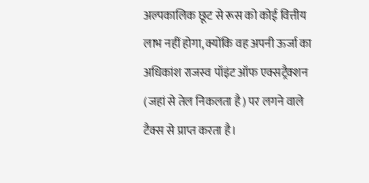अल्पकालिक छूट से रूस को कोई वित्तीय लाभ नहीं होगा, क्योंकि वह अपनी ऊर्जा का अधिकांश राजस्व पॉइंट ऑफ एक्सट्रैक्शन (जहां से तेल निकलता है) पर लगने वाले टैक्स से प्राप्त करता है।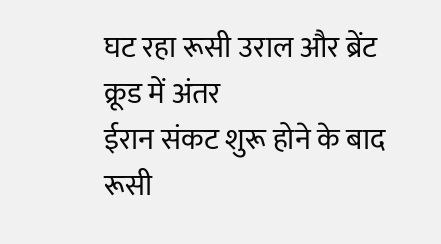घट रहा रूसी उराल और ब्रेंट क्रूड में अंतर
ईरान संकट शुरू होने के बाद रूसी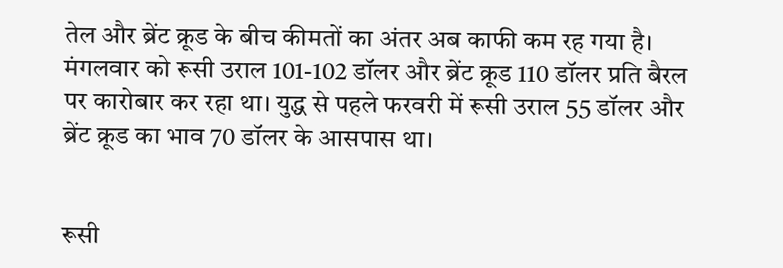तेल और ब्रेंट क्रूड के बीच कीमतों का अंतर अब काफी कम रह गया है। मंगलवार को रूसी उराल 101-102 डॉलर और ब्रेंट क्रूड 110 डॉलर प्रति बैरल पर कारोबार कर रहा था। युद्ध से पहले फरवरी में रूसी उराल 55 डॉलर और ब्रेंट क्रूड का भाव 70 डॉलर के आसपास था।


रूसी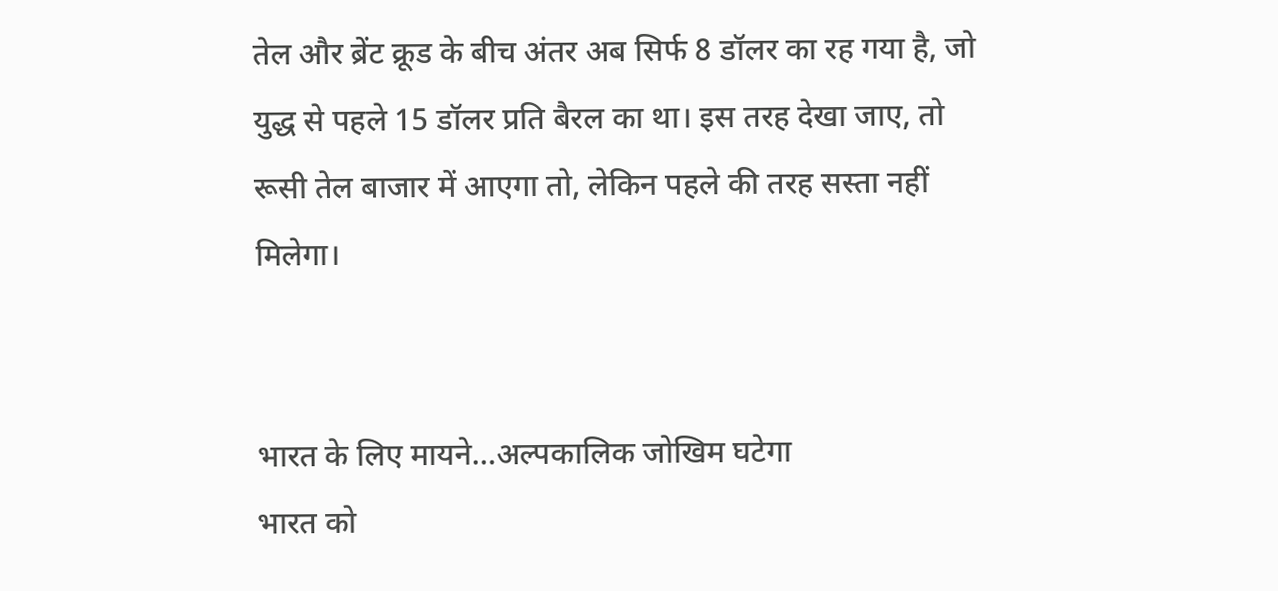तेल और ब्रेंट क्रूड के बीच अंतर अब सिर्फ 8 डॉलर का रह गया है, जो युद्ध से पहले 15 डॉलर प्रति बैरल का था। इस तरह देखा जाए, तो रूसी तेल बाजार में आएगा तो, लेकिन पहले की तरह सस्ता नहीं मिलेगा।


भारत के लिए मायने…अल्पकालिक जोखिम घटेगा
भारत को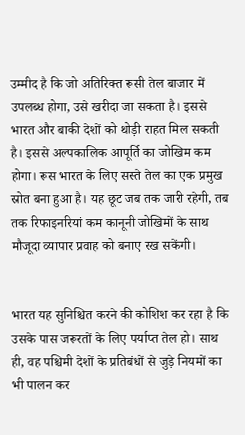उम्मीद है कि जो अतिरिक्त रूसी तेल बाजार में उपलब्ध होगा, उसे खरीदा जा सकता है। इससे भारत और बाकी देशों को थोड़ी राहत मिल सकती है। इससे अल्पकालिक आपूर्ति का जोखिम कम होगा। रूस भारत के लिए सस्ते तेल का एक प्रमुख स्रोत बना हुआ है। यह छूट जब तक जारी रहेगी, तब तक रिफाइनरियां कम कानूनी जोखिमों के साथ मौजूदा व्यापार प्रवाह को बनाए रख सकेंगी।


भारत यह सुनिश्चित करने की कोशिश कर रहा है कि उसके पास जरूरतों के लिए पर्याप्त तेल हो। साथ ही, वह पश्चिमी देशों के प्रतिबंधों से जुड़े नियमों का भी पालन कर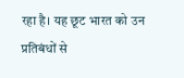रहा है। यह छूट भारत को उन प्रतिबंधों से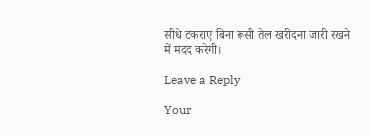सीधे टकराए बिना रूसी तेल खरीदना जारी रखने में मदद करेगी।

Leave a Reply

Your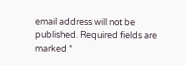email address will not be published. Required fields are marked *